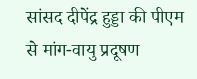सांसद दीपेंद्र हुड्डा की पीएम से मांग-वायु प्रदूषण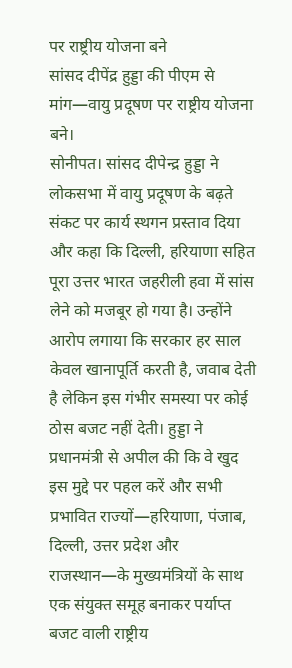पर राष्ट्रीय योजना बने
सांसद दीपेंद्र हुड्डा की पीएम से मांग—वायु प्रदूषण पर राष्ट्रीय योजना बने।
सोनीपत। सांसद दीपेन्द्र हुड्डा ने लोकसभा में वायु प्रदूषण के बढ़ते संकट पर कार्य स्थगन प्रस्ताव दिया और कहा कि दिल्ली, हरियाणा सहित पूरा उत्तर भारत जहरीली हवा में सांस लेने को मजबूर हो गया है। उन्होंने आरोप लगाया कि सरकार हर साल केवल खानापूर्ति करती है, जवाब देती है लेकिन इस गंभीर समस्या पर कोई ठोस बजट नहीं देती। हुड्डा ने प्रधानमंत्री से अपील की कि वे खुद इस मुद्दे पर पहल करें और सभी प्रभावित राज्यों—हरियाणा, पंजाब, दिल्ली, उत्तर प्रदेश और राजस्थान—के मुख्यमंत्रियों के साथ एक संयुक्त समूह बनाकर पर्याप्त बजट वाली राष्ट्रीय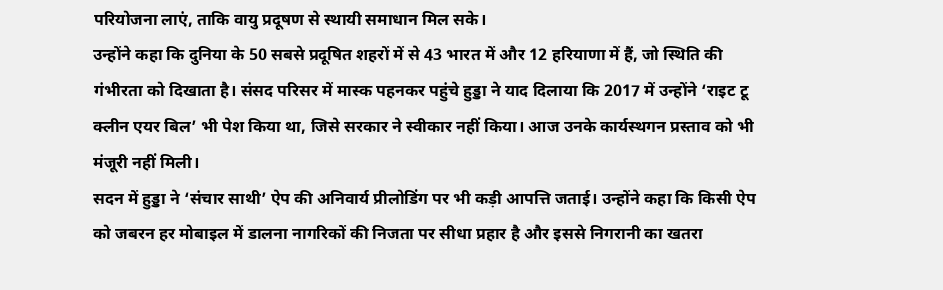परियोजना लाएं, ताकि वायु प्रदूषण से स्थायी समाधान मिल सके।
उन्होंने कहा कि दुनिया के 50 सबसे प्रदूषित शहरों में से 43 भारत में और 12 हरियाणा में हैं, जो स्थिति की गंभीरता को दिखाता है। संसद परिसर में मास्क पहनकर पहुंचे हुड्डा ने याद दिलाया कि 2017 में उन्होंने ‘राइट टू क्लीन एयर बिल’ भी पेश किया था, जिसे सरकार ने स्वीकार नहीं किया। आज उनके कार्यस्थगन प्रस्ताव को भी मंजूरी नहीं मिली।
सदन में हुड्डा ने ‘संचार साथी’ ऐप की अनिवार्य प्रीलोडिंग पर भी कड़ी आपत्ति जताई। उन्होंने कहा कि किसी ऐप को जबरन हर मोबाइल में डालना नागरिकों की निजता पर सीधा प्रहार है और इससे निगरानी का खतरा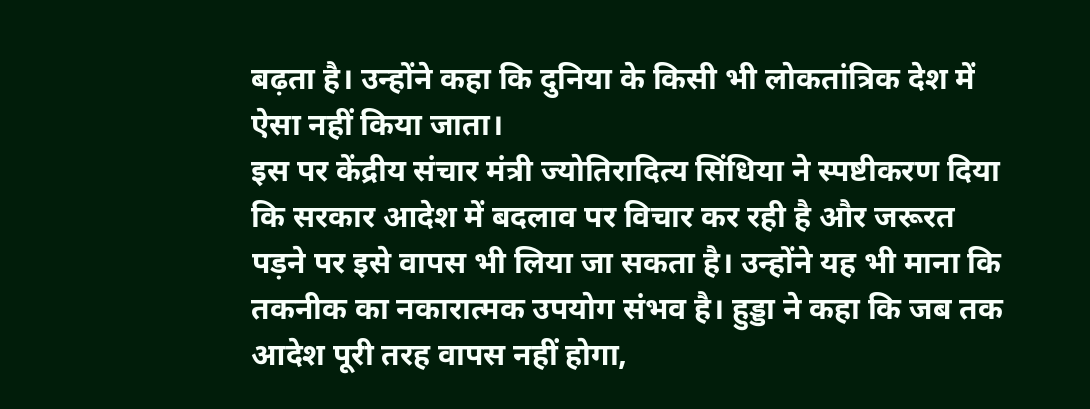बढ़ता है। उन्होंने कहा कि दुनिया के किसी भी लोकतांत्रिक देश में ऐसा नहीं किया जाता।
इस पर केंद्रीय संचार मंत्री ज्योतिरादित्य सिंधिया ने स्पष्टीकरण दिया कि सरकार आदेश में बदलाव पर विचार कर रही है और जरूरत पड़ने पर इसे वापस भी लिया जा सकता है। उन्होंने यह भी माना कि तकनीक का नकारात्मक उपयोग संभव है। हुड्डा ने कहा कि जब तक आदेश पूरी तरह वापस नहीं होगा,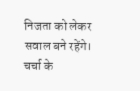निजता को लेकर सवाल बने रहेंगे।
चर्चा के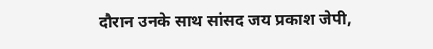दौरान उनके साथ सांसद जय प्रकाश जेपी,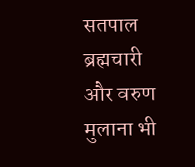सतपाल ब्रह्मचारी और वरुण मुलाना भी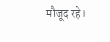मौजूद रहे।